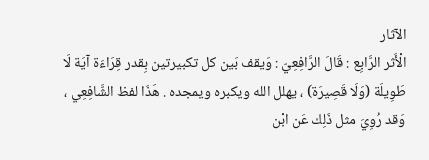الآثار
الْأَثر الرَّابِع : قَالَ الرَّافِعِيّ : وَيقف بَين كل تكبيرتين بِقدر قِرَاءَة آيَة لَا طَوِيلَة (وَلَا قَصِيرَة) ، يهلل الله ويكبره ويمجده . هَذَا لفظ الشَّافِعِي ، وَقد رُوِيَ مثل ذَلِك عَن ابْن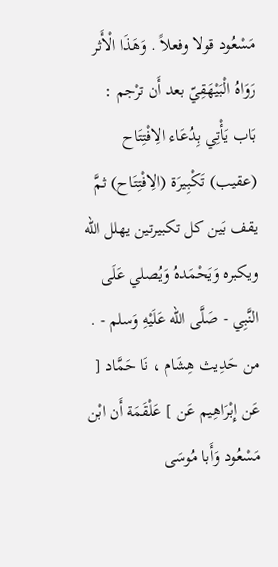مَسْعُود قولا وفعلاً . وَهَذَا الْأَثر رَوَاهُ الْبَيْهَقِيّ بعد أَن ترْجم : بَاب يَأْتِي بِدُعَاء الِافْتِتَاح (عقيب) تَكْبِيرَة (الِافْتِتَاح) ثمَّ يقف بَين كل تكبيرتين يهلل الله ويكبره وَيَحْمَدهُ وَيُصلي عَلَى النَّبِي - صَلَّى الله عَلَيْهِ وَسلم - .
من حَدِيث هِشَام ، نَا حَمَّاد [ عَن إِبْرَاهِيم عَن ] عَلْقَمَة أَن ابْن مَسْعُود وَأَبا مُوسَى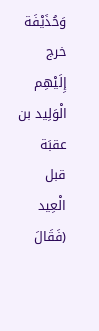وَحُذَيْفَة خرج إِلَيْهِم الْوَلِيد بن عقبَة قبل الْعِيد (فَقَالَ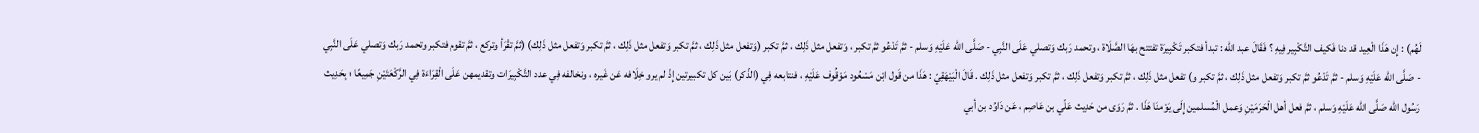لَهُم) : إِن هَذَا الْعِيد قد دنا فَكيف التَّكْبِير فِيهِ ؟ فَقَالَ عبد الله : تبدأ فتكبر تَكْبِيرَة تفتتح بهَا الصَّلَاة ، وتحمد رَبك وَتصلي عَلَى النَّبِي - صَلَّى الله عَلَيْهِ وَسلم - ثمَّ تَدْعُو ثمَّ تكبر ، وَتفعل مثل ذَلِك ، ثمَّ تكبر (وَتفعل مثل ذَلِك ، ثمَّ تكبر وَتفعل مثل ذَلِك ، ثمَّ تكبر وَتفعل مثل ذَلِك) (ثمَّ تقْرَأ وتركع ، ثمَّ تقوم فتكبر وتحمد رَبك وَتصلي عَلَى النَّبِي - صَلَّى الله عَلَيْهِ وَسلم - ثمَّ تَدْعُو ثمَّ تكبر وَتفعل مثل ذَلِك ، ثمَّ تكبر و) تفعل مثل ذَلِك ، ثمَّ تكبر وَتفعل ذَلِك ، ثمَّ تكبر وَتفعل مثل ذَلِك . قَالَ الْبَيْهَقِيّ : هَذَا من قَول ابْن مَسْعُود مَوْقُوف عَلَيْهِ ، فنتابعه فِي (الذّكر) بَين كل تكبيرتين إِذْ لم يرو خِلَافه عَن غَيره ، ونخالفه فِي عدد التَّكْبِيرَات وتقديمهن عَلَى الْقِرَاءَة فِي الرَّكْعَتَيْنِ جَمِيعًا ؛ بِحَدِيث رَسُول الله صَلَّى الله عَلَيْهِ وَسلم ، ثمَّ فعل أهل الْحَرَمَيْنِ وَعمل الْمُسلمين إِلَى يَوْمنَا هَذَا . ثمَّ رَوَى من حَدِيث عَلّي بن عَاصِم ، عَن دَاوُد بن أبي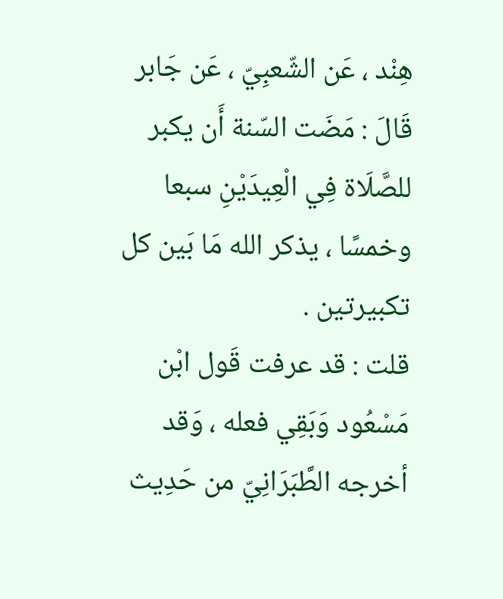هِنْد ، عَن الشّعبِيّ ، عَن جَابر قَالَ : مَضَت السّنة أَن يكبر للصَّلَاة فِي الْعِيدَيْنِ سبعا وخمسًا ، يذكر الله مَا بَين كل تكبيرتين .
قلت : قد عرفت قَول ابْن مَسْعُود وَبَقِي فعله ، وَقد أخرجه الطَّبَرَانِيّ من حَدِيث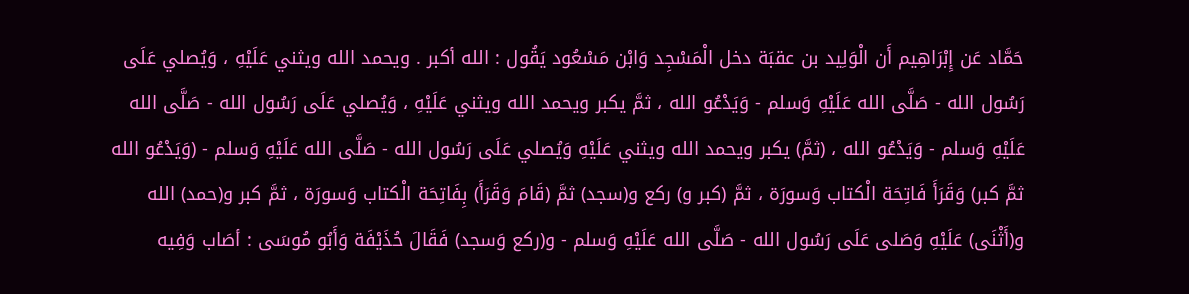حَمَّاد عَن إِبْرَاهِيم أَن الْوَلِيد بن عقبَة دخل الْمَسْجِد وَابْن مَسْعُود يَقُول : الله أكبر . ويحمد الله ويثني عَلَيْهِ ، وَيُصلي عَلَى رَسُول الله - صَلَّى الله عَلَيْهِ وَسلم - وَيَدْعُو الله ، ثمَّ يكبر ويحمد الله ويثني عَلَيْهِ ، وَيُصلي عَلَى رَسُول الله - صَلَّى الله عَلَيْهِ وَسلم - وَيَدْعُو الله ، (ثمَّ) يكبر ويحمد الله ويثني عَلَيْهِ وَيُصلي عَلَى رَسُول الله - صَلَّى الله عَلَيْهِ وَسلم - (وَيَدْعُو الله ثمَّ كبر) وَقَرَأَ فَاتِحَة الْكتاب وَسورَة ، ثمَّ (كبر و) ركع و(سجد) ثمَّ (قَامَ وَقَرَأَ) بِفَاتِحَة الْكتاب وَسورَة ، ثمَّ كبر و(حمد) الله و(أَثْنَى) عَلَيْهِ وَصَلى عَلَى رَسُول الله - صَلَّى الله عَلَيْهِ وَسلم - و(ركع وَسجد) فَقَالَ حُذَيْفَة وَأَبُو مُوسَى : أصَاب وَفِيه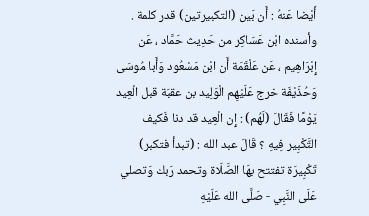أَيْضا عَنهُ : أَن بَين (التكبيرتين) قدر كلمة . وأسنده ابْن عَسَاكِر من حَدِيث حَمَّاد ، عَن إِبْرَاهِيم ، عَن عَلْقَمَة أَن ابْن مَسْعُود وَأَبا مُوسَى وَحُذَيْفَة خرج عَلَيْهِم الْوَلِيد بن عقبَة قبل الْعِيد يَوْمًا فَقَالَ (لَهُم) : إِن الْعِيد قد دنا فَكيف التَّكْبِير فِيهِ ؟ قَالَ عبد الله : (تبدأ فتكبر) تَكْبِيرَة تفتتح بهَا الصَّلَاة وتحمد رَبك وَتصلي عَلَى النَّبِي - صَلَّى الله عَلَيْهِ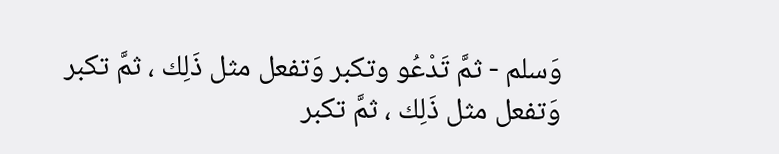وَسلم - ثمَّ تَدْعُو وتكبر وَتفعل مثل ذَلِك ، ثمَّ تكبر وَتفعل مثل ذَلِك ، ثمَّ تكبر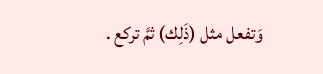وَتفعل مثل (ذَلِك) ثمَّ تركع .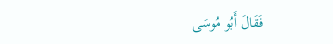فَقَالَ أَبُو مُوسَى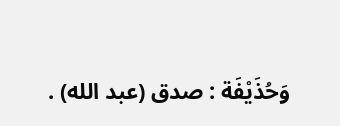وَحُذَيْفَة : صدق (عبد الله) .